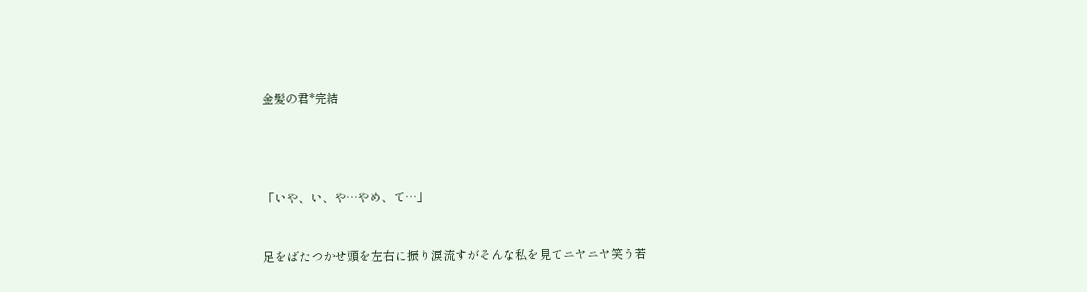金髪の君*完結




「いや、い、や…やめ、て…」


足をばたつかせ頭を左右に振り涙流すがそんな私を見てニヤニヤ笑う若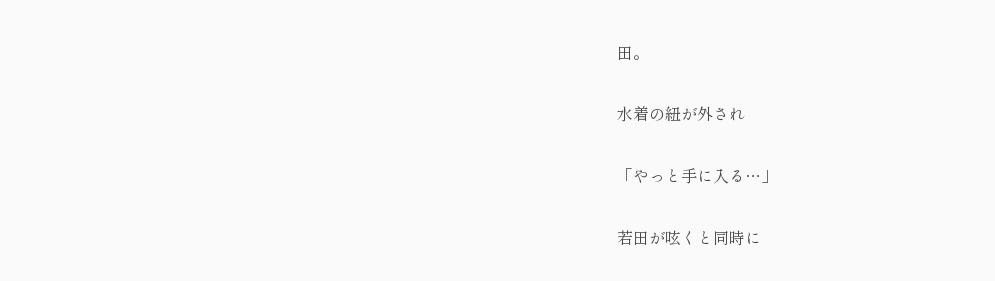田。


水着の紐が外され


「やっと手に入る…」


若田が呟くと同時に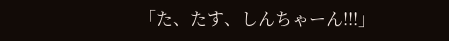「た、たす、しんちゃーん!!!」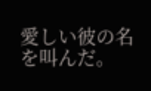愛しい彼の名を叫んだ。